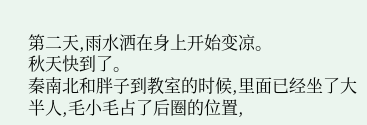第二天,雨水洒在身上开始变凉。
秋天快到了。
秦南北和胖子到教室的时候,里面已经坐了大半人,毛小毛占了后圈的位置,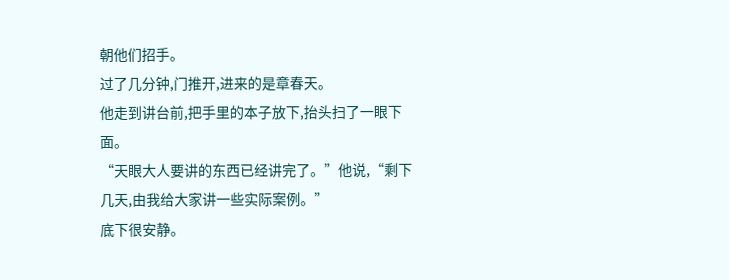朝他们招手。
过了几分钟,门推开,进来的是章春天。
他走到讲台前,把手里的本子放下,抬头扫了一眼下面。
“天眼大人要讲的东西已经讲完了。”他说,“剩下几天,由我给大家讲一些实际案例。”
底下很安静。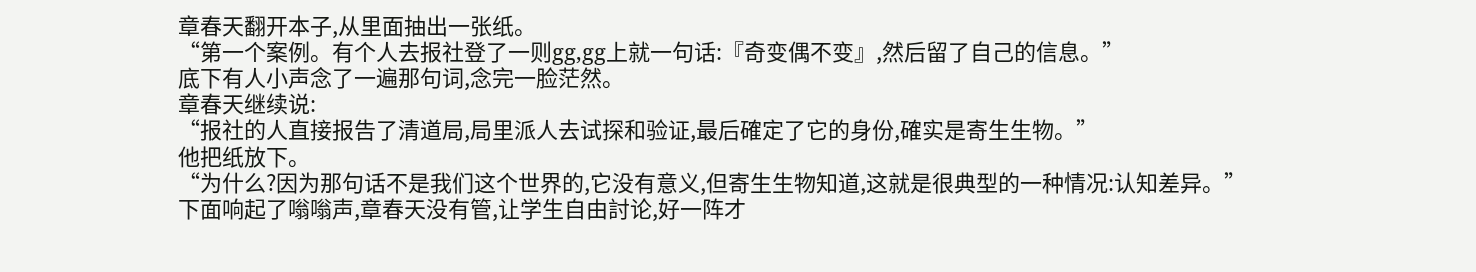章春天翻开本子,从里面抽出一张纸。
“第一个案例。有个人去报社登了一则gg,gg上就一句话:『奇变偶不变』,然后留了自己的信息。”
底下有人小声念了一遍那句词,念完一脸茫然。
章春天继续说:
“报社的人直接报告了清道局,局里派人去试探和验证,最后確定了它的身份,確实是寄生生物。”
他把纸放下。
“为什么?因为那句话不是我们这个世界的,它没有意义,但寄生生物知道,这就是很典型的一种情况:认知差异。”
下面响起了嗡嗡声,章春天没有管,让学生自由討论,好一阵才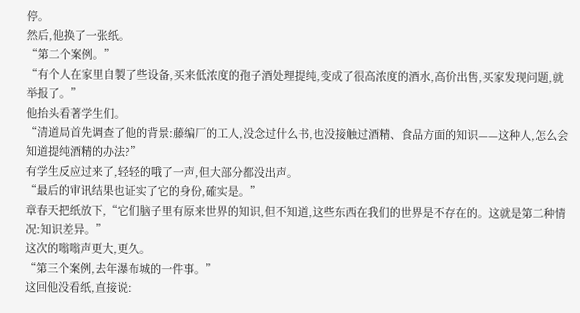停。
然后,他换了一张纸。
“第二个案例。”
“有个人在家里自製了些设备,买来低浓度的孢子酒处理提纯,变成了很高浓度的酒水,高价出售,买家发现问题,就举报了。”
他抬头看著学生们。
“清道局首先调查了他的背景:藤编厂的工人,没念过什么书,也没接触过酒精、食品方面的知识——这种人,怎么会知道提纯酒精的办法?”
有学生反应过来了,轻轻的哦了一声,但大部分都没出声。
“最后的审讯结果也证实了它的身份,確实是。”
章春天把纸放下,“它们脑子里有原来世界的知识,但不知道,这些东西在我们的世界是不存在的。这就是第二种情况:知识差异。”
这次的嗡嗡声更大,更久。
“第三个案例,去年瀑布城的一件事。”
这回他没看纸,直接说: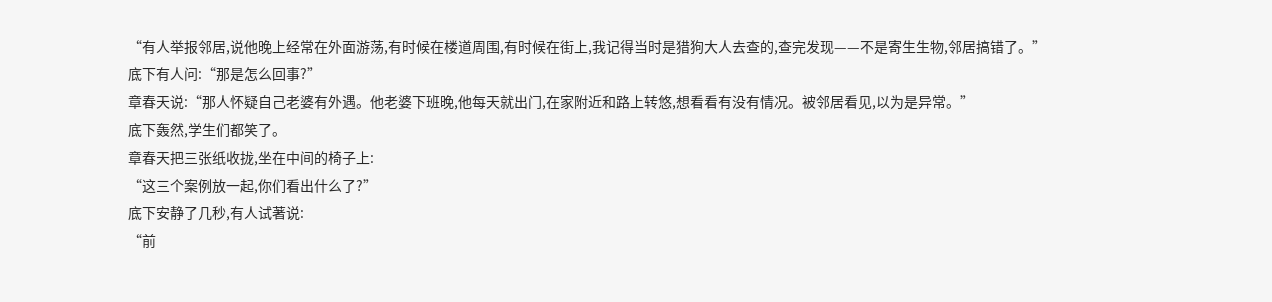“有人举报邻居,说他晚上经常在外面游荡,有时候在楼道周围,有时候在街上,我记得当时是猎狗大人去查的,查完发现——不是寄生生物,邻居搞错了。”
底下有人问:“那是怎么回事?”
章春天说:“那人怀疑自己老婆有外遇。他老婆下班晚,他每天就出门,在家附近和路上转悠,想看看有没有情况。被邻居看见,以为是异常。”
底下轰然,学生们都笑了。
章春天把三张纸收拢,坐在中间的椅子上:
“这三个案例放一起,你们看出什么了?”
底下安静了几秒,有人试著说:
“前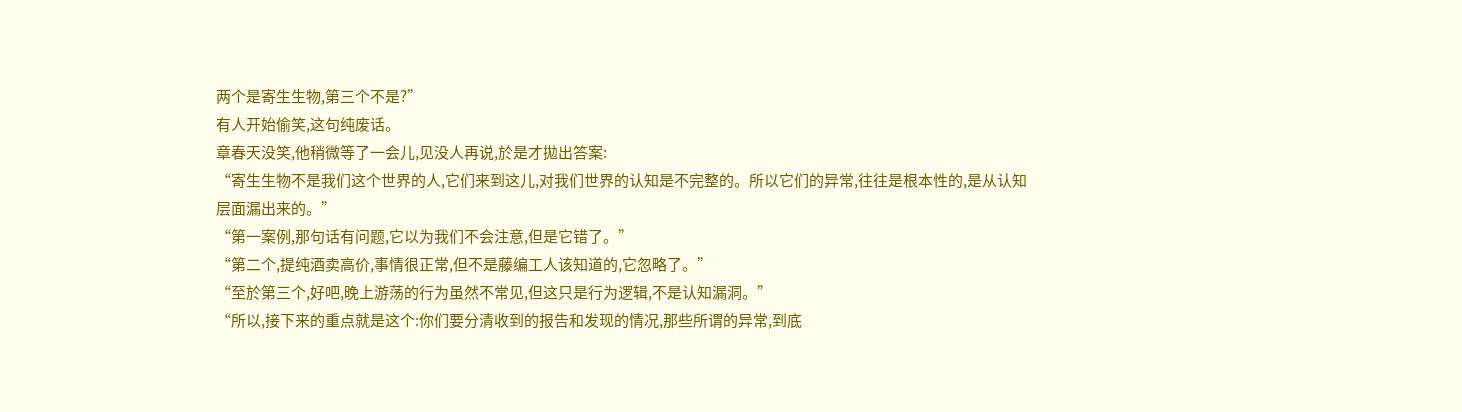两个是寄生生物,第三个不是?”
有人开始偷笑,这句纯废话。
章春天没笑,他稍微等了一会儿,见没人再说,於是才拋出答案:
“寄生生物不是我们这个世界的人,它们来到这儿,对我们世界的认知是不完整的。所以它们的异常,往往是根本性的,是从认知层面漏出来的。”
“第一案例,那句话有问题,它以为我们不会注意,但是它错了。”
“第二个,提纯酒卖高价,事情很正常,但不是藤编工人该知道的,它忽略了。”
“至於第三个,好吧,晚上游荡的行为虽然不常见,但这只是行为逻辑,不是认知漏洞。”
“所以,接下来的重点就是这个:你们要分清收到的报告和发现的情况,那些所谓的异常,到底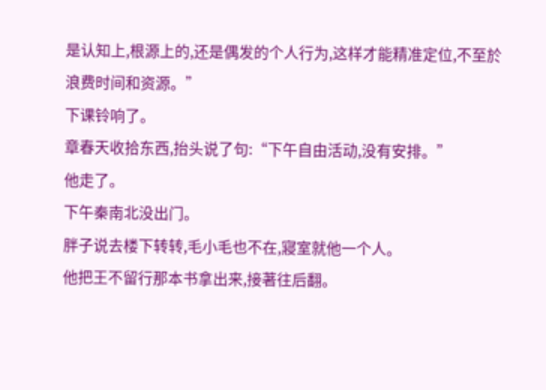是认知上,根源上的,还是偶发的个人行为,这样才能精准定位,不至於浪费时间和资源。”
下课铃响了。
章春天收拾东西,抬头说了句:“下午自由活动,没有安排。”
他走了。
下午秦南北没出门。
胖子说去楼下转转,毛小毛也不在,寢室就他一个人。
他把王不留行那本书拿出来,接著往后翻。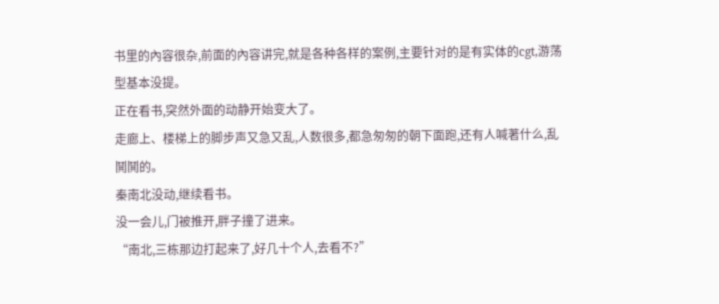书里的內容很杂,前面的內容讲完,就是各种各样的案例,主要针对的是有实体的cgt,游荡型基本没提。
正在看书,突然外面的动静开始变大了。
走廊上、楼梯上的脚步声又急又乱,人数很多,都急匆匆的朝下面跑,还有人喊著什么,乱鬨鬨的。
秦南北没动,继续看书。
没一会儿,门被推开,胖子撞了进来。
“南北,三栋那边打起来了,好几十个人,去看不?”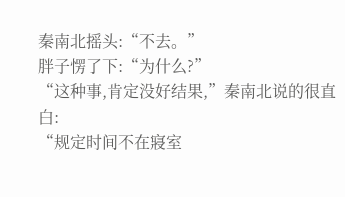秦南北摇头:“不去。”
胖子愣了下:“为什么?”
“这种事,肯定没好结果,”秦南北说的很直白:
“规定时间不在寢室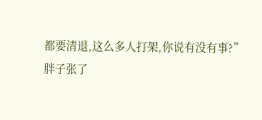都要清退,这么多人打架,你说有没有事?”
胖子张了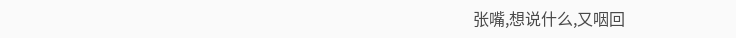张嘴,想说什么,又咽回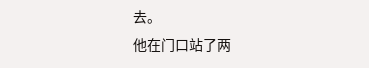去。
他在门口站了两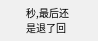秒,最后还是退了回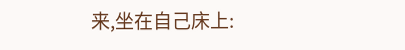来,坐在自己床上: